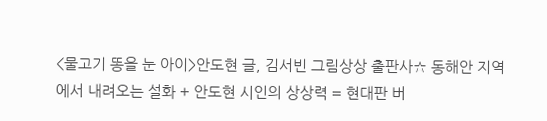<물고기 똥을 눈 아이>안도현 글, 김서빈 그림상상 출판사☆ 동해안 지역에서 내려오는 설화 + 안도현 시인의 상상력 = 현대판 버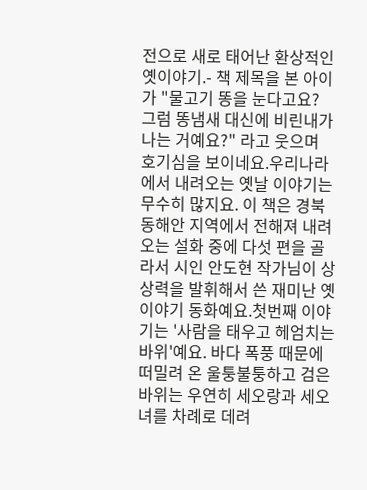전으로 새로 태어난 환상적인 옛이야기.- 책 제목을 본 아이가 "물고기 똥을 눈다고요? 그럼 똥냄새 대신에 비린내가 나는 거예요?" 라고 웃으며 호기심을 보이네요.우리나라에서 내려오는 옛날 이야기는 무수히 많지요. 이 책은 경북 동해안 지역에서 전해져 내려오는 설화 중에 다섯 편을 골라서 시인 안도현 작가님이 상상력을 발휘해서 쓴 재미난 옛이야기 동화예요.첫번째 이야기는 '사람을 태우고 헤엄치는 바위'예요. 바다 폭풍 때문에 떠밀려 온 울퉁불퉁하고 검은 바위는 우연히 세오랑과 세오녀를 차례로 데려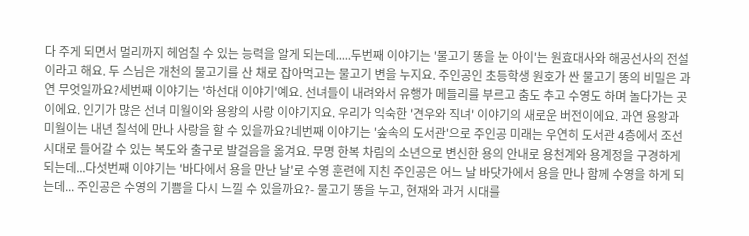다 주게 되면서 멀리까지 헤엄칠 수 있는 능력을 알게 되는데.....두번째 이야기는 '물고기 똥을 눈 아이'는 원효대사와 해공선사의 전설이라고 해요. 두 스님은 개천의 물고기를 산 채로 잡아먹고는 물고기 변을 누지요. 주인공인 초등학생 원호가 싼 물고기 똥의 비밀은 과연 무엇일까요?세번째 이야기는 '하선대 이야기'예요. 선녀들이 내려와서 유행가 메들리를 부르고 춤도 추고 수영도 하며 놀다가는 곳이에요. 인기가 많은 선녀 미월이와 용왕의 사랑 이야기지요. 우리가 익숙한 '견우와 직녀' 이야기의 새로운 버전이에요. 과연 용왕과 미월이는 내년 칠석에 만나 사랑을 할 수 있을까요?네번째 이야기는 '숲속의 도서관'으로 주인공 미래는 우연히 도서관 4층에서 조선 시대로 들어갈 수 있는 복도와 출구로 발걸음을 옮겨요. 무명 한복 차림의 소년으로 변신한 용의 안내로 용천계와 용계정을 구경하게 되는데...다섯번째 이야기는 '바다에서 용을 만난 날'로 수영 훈련에 지친 주인공은 어느 날 바닷가에서 용을 만나 함께 수영을 하게 되는데... 주인공은 수영의 기쁨을 다시 느낄 수 있을까요?- 물고기 똥을 누고, 현재와 과거 시대를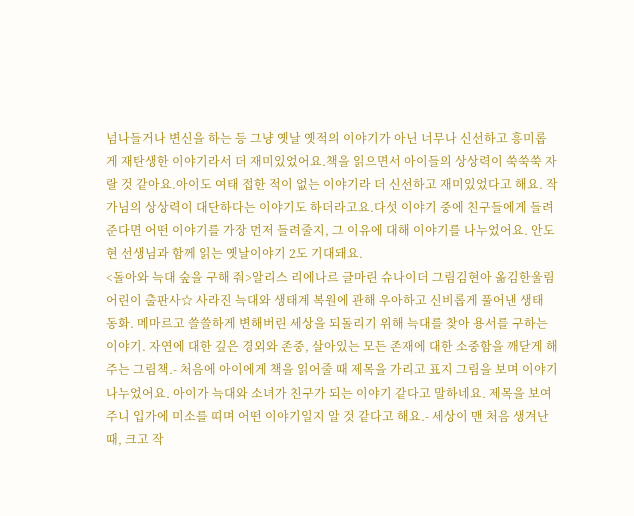넘나들거나 변신을 하는 등 그냥 옛날 옛적의 이야기가 아닌 너무나 신선하고 흥미롭게 재탄생한 이야기라서 더 재미있었어요.책을 읽으면서 아이들의 상상력이 쑥쑥쑥 자랄 것 같아요.아이도 여태 접한 적이 없는 이야기라 더 신선하고 재미있었다고 해요. 작가님의 상상력이 대단하다는 이야기도 하더라고요.다섯 이야기 중에 친구들에게 들려준다면 어떤 이야기를 가장 먼저 들려줄지, 그 이유에 대해 이야기를 나누었어요. 안도현 선생님과 함께 읽는 옛날이야기 2도 기대돼요.
<돌아와 늑대 숲을 구해 줘>알리스 리에나르 글마린 슈나이더 그림김현아 옮김한울림어린이 출판사☆ 사라진 늑대와 생태계 복원에 관해 우아하고 신비롭게 풀어낸 생태 동화. 메마르고 쓸쓸하게 변해버린 세상을 되돌리기 위해 늑대를 찾아 용서를 구하는 이야기. 자연에 대한 깊은 경외와 존중, 살아있는 모든 존재에 대한 소중함을 깨닫게 해주는 그림책.- 처음에 아이에게 책을 읽어줄 때 제목을 가리고 표지 그림을 보며 이야기 나누었어요. 아이가 늑대와 소녀가 친구가 되는 이야기 같다고 말하네요. 제목을 보여주니 입가에 미소를 띠며 어떤 이야기일지 알 것 같다고 해요.- 세상이 맨 처음 생겨난 때, 크고 작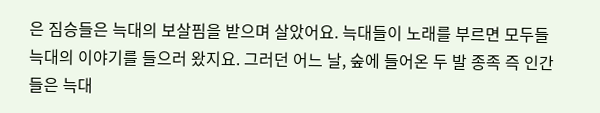은 짐승들은 늑대의 보살핌을 받으며 살았어요. 늑대들이 노래를 부르면 모두들 늑대의 이야기를 들으러 왔지요. 그러던 어느 날, 숲에 들어온 두 발 종족 즉 인간들은 늑대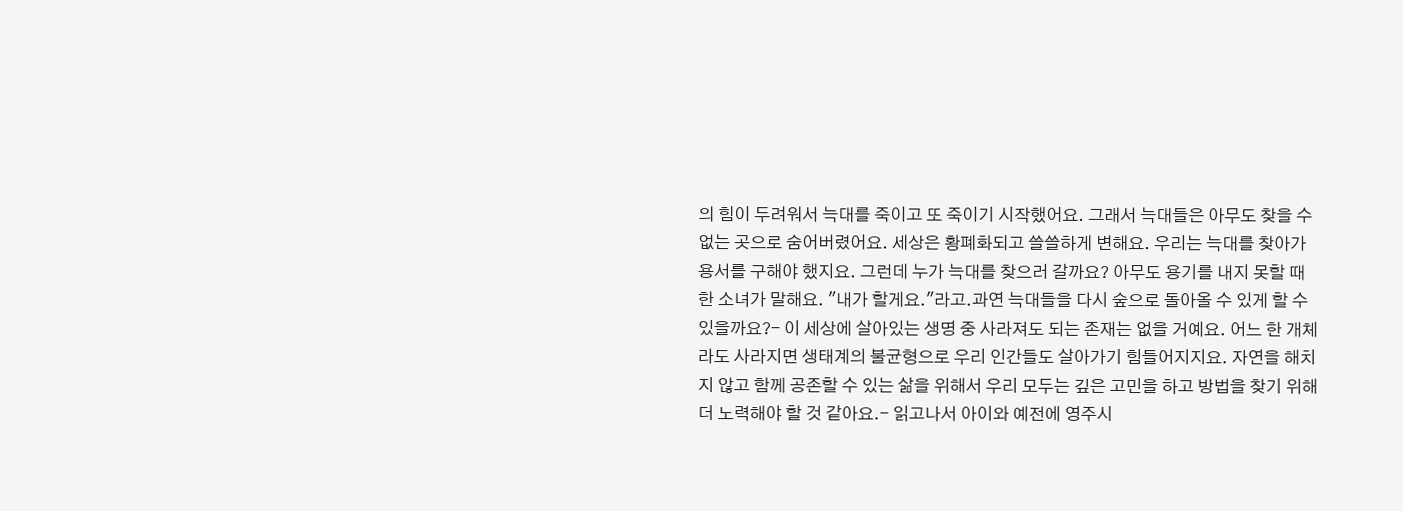의 힘이 두려워서 늑대를 죽이고 또 죽이기 시작했어요. 그래서 늑대들은 아무도 찾을 수 없는 곳으로 숨어버렸어요. 세상은 황폐화되고 쓸쓸하게 변해요. 우리는 늑대를 찾아가 용서를 구해야 했지요. 그런데 누가 늑대를 찾으러 갈까요? 아무도 용기를 내지 못할 때 한 소녀가 말해요. "내가 할게요."라고.과연 늑대들을 다시 숲으로 돌아올 수 있게 할 수 있을까요?- 이 세상에 살아있는 생명 중 사라져도 되는 존재는 없을 거예요. 어느 한 개체라도 사라지면 생태계의 불균형으로 우리 인간들도 살아가기 힘들어지지요. 자연을 해치지 않고 함께 공존할 수 있는 삶을 위해서 우리 모두는 깊은 고민을 하고 방법을 찾기 위해 더 노력해야 할 것 같아요.- 읽고나서 아이와 예전에 영주시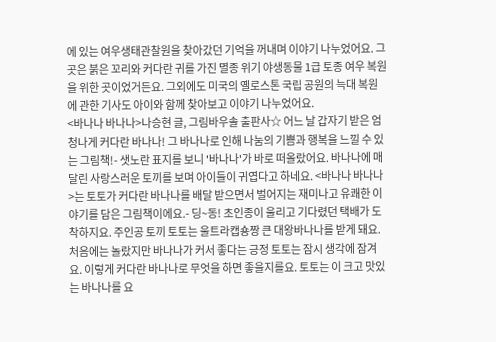에 있는 여우생태관찰원을 찾아갔던 기억을 꺼내며 이야기 나누었어요. 그곳은 붉은 꼬리와 커다란 귀를 가진 멸종 위기 야생동물 1급 토종 여우 복원을 위한 곳이었거든요. 그외에도 미국의 옐로스톤 국립 공원의 늑대 복원에 관한 기사도 아이와 함께 찾아보고 이야기 나누었어요.
<바나나 바나나>나승현 글, 그림바우솔 출판사☆ 어느 날 갑자기 받은 엄청나게 커다란 바나나! 그 바나나로 인해 나눔의 기쁨과 행복을 느낄 수 있는 그림책!- 샛노란 표지를 보니 '바나나'가 바로 떠올랐어요. 바나나에 매달린 사랑스러운 토끼를 보며 아이들이 귀엽다고 하네요. <바나나 바나나>는 토토가 커다란 바나나를 배달 받으면서 벌어지는 재미나고 유쾌한 이야기를 담은 그림책이에요.- 딩~동! 초인종이 울리고 기다렸던 택배가 도착하지요. 주인공 토끼 토토는 울트라캡숑짱 큰 대왕바나나를 받게 돼요. 처음에는 놀랐지만 바나나가 커서 좋다는 긍정 토토는 잠시 생각에 잠겨요. 이렇게 커다란 바나나로 무엇을 하면 좋을지를요. 토토는 이 크고 맛있는 바나나를 요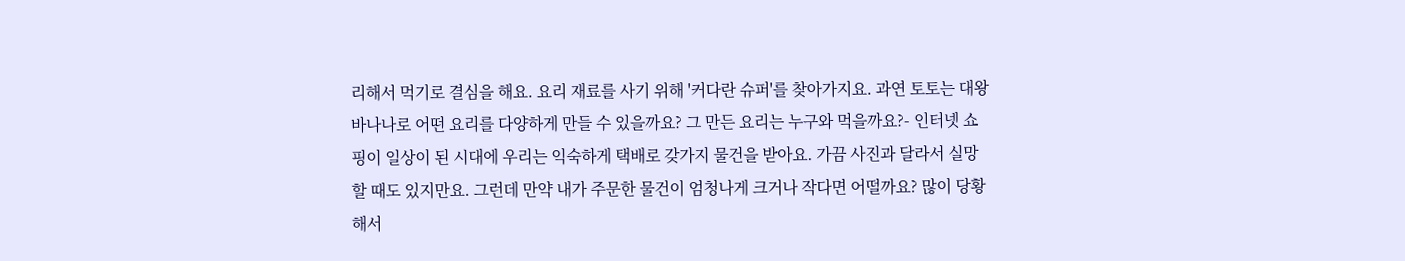리해서 먹기로 결심을 해요. 요리 재료를 사기 위해 '커다란 슈퍼'를 찾아가지요. 과연 토토는 대왕바나나로 어떤 요리를 다양하게 만들 수 있을까요? 그 만든 요리는 누구와 먹을까요?- 인터넷 쇼핑이 일상이 된 시대에 우리는 익숙하게 택배로 갖가지 물건을 받아요. 가끔 사진과 달라서 실망할 때도 있지만요. 그런데 만약 내가 주문한 물건이 엄청나게 크거나 작다면 어떨까요? 많이 당황해서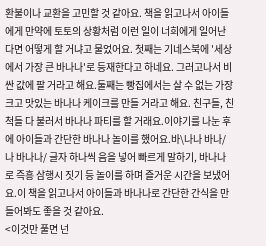환불이나 교환을 고민할 것 같아요. 책을 읽고나서 아이들에게 만약에 토토의 상황처럼 이런 일이 너희에게 일어난다면 어떻게 할 거냐고 물었어요. 첫째는 기네스북에 '세상에서 가장 큰 바나나'로 등재한다고 하네요. 그러고나서 비싼 값에 팔 거라고 해요.둘째는 빵집에서는 살 수 없는 가장 크고 맛있는 바나나 케이크를 만들 거라고 해요. 친구들, 친척들 다 불러서 바나나 파티를 할 거래요.이야기를 나눈 후에 아이들과 간단한 바나나 놀이를 했어요.바\나나 바나/나 바나나/ 글자 하나씩 음을 넣어 빠르게 말하기, 바나나로 즉흥 삼행시 짓기 등 놀이를 하며 즐거운 시간을 보냈어요.이 책을 읽고나서 아이들과 바나나로 간단한 간식을 만들어봐도 좋을 것 같아요.
<이것만 풀면 넌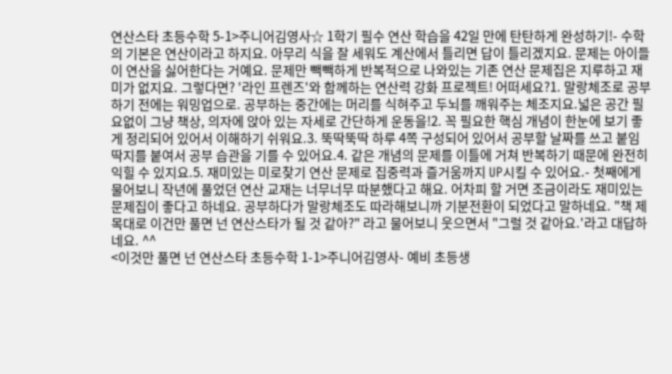연산스타 초등수학 5-1>주니어김영사☆ 1학기 필수 연산 학습을 42일 만에 탄탄하게 완성하기!- 수학의 기본은 연산이라고 하지요. 아무리 식을 잘 세워도 계산에서 틀리면 답이 틀리겠지요. 문제는 아이들이 연산을 싫어한다는 거예요. 문제만 빽빽하게 반복적으로 나와있는 기존 연산 문제집은 지루하고 재미가 없지요. 그렇다면? '라인 프렌즈'와 함께하는 연산력 강화 프로젝트! 어떠세요?1. 말랑체조로 공부 하기 전에는 워밍업으로. 공부하는 중간에는 머리를 식혀주고 두뇌를 깨워주는 체조지요.넓은 공간 필요없이 그냥 책상, 의자에 앉아 있는 자세로 간단하게 운동을!2. 꼭 필요한 핵심 개념이 한눈에 보기 좋게 정리되어 있어서 이해하기 쉬워요.3. 뚝딱뚝딱 하루 4쪽 구성되어 있어서 공부할 날짜를 쓰고 붙임 딱지를 붙여서 공부 습관을 기를 수 있어요.4. 같은 개념의 문제를 이틀에 거쳐 반복하기 때문에 완전히 익힐 수 있지요.5. 재미있는 미로찾기 연산 문제로 집중력과 즐거움까지 UP시킬 수 있어요.- 첫째에게 물어보니 작년에 풀었던 연산 교재는 너무너무 따분했다고 해요. 어차피 할 거면 조금이라도 재미있는 문제집이 좋다고 하네요. 공부하다가 말랑체조도 따라해보니까 기분전환이 되었다고 말하네요. "책 제목대로 이건만 풀면 넌 연산스타가 될 것 같아?" 라고 물어보니 웃으면서 "그럴 것 같아요.'라고 대답하네요. ^^
<이것만 풀면 넌 연산스타 초등수학 1-1>주니어김영사- 예비 초등생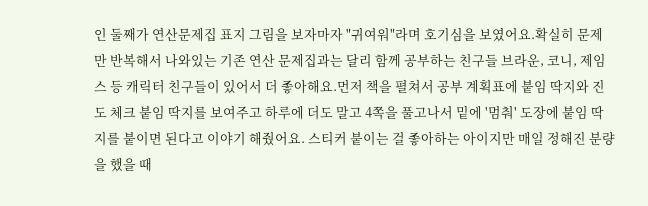인 둘째가 연산문제집 표지 그림을 보자마자 "귀여워"라며 호기심을 보였어요.확실히 문제만 반복해서 나와있는 기존 연산 문제집과는 달리 함께 공부하는 친구들 브라운, 코니, 제임스 등 캐릭터 친구들이 있어서 더 좋아해요.먼저 책을 펼쳐서 공부 계획표에 붙임 딱지와 진도 체크 붙임 딱지를 보여주고 하루에 더도 말고 4쪽을 풀고나서 밑에 '멈춰' 도장에 붙임 딱지를 붙이면 된다고 이야기 해줬어요. 스티커 붙이는 걸 좋아하는 아이지만 매일 정해진 분량을 했을 때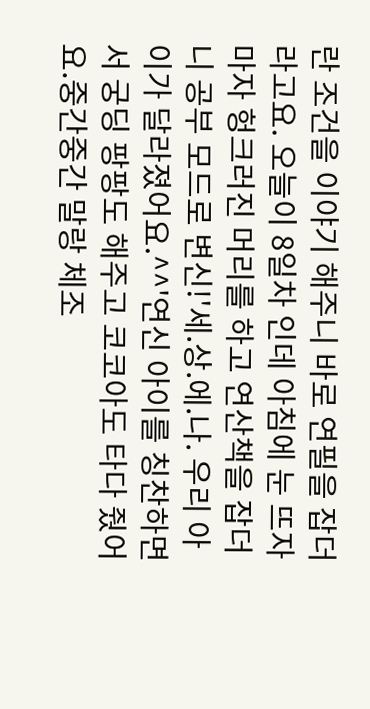란 조건을 이야기 해주니 바로 연필을 잡더라고요. 오늘이 8일차 인데 아침에 눈 뜨자마자 헝크러진 머리를 하고 연산책을 잡더니 공부 모드로 변신!'세.상.에.나. 우리 아이가 달라졌어요.^^'연신 아이를 칭찬하면서 궁딩 팡팡도 해주고 코코아도 타다 줬어요.중간중간 말랑 체조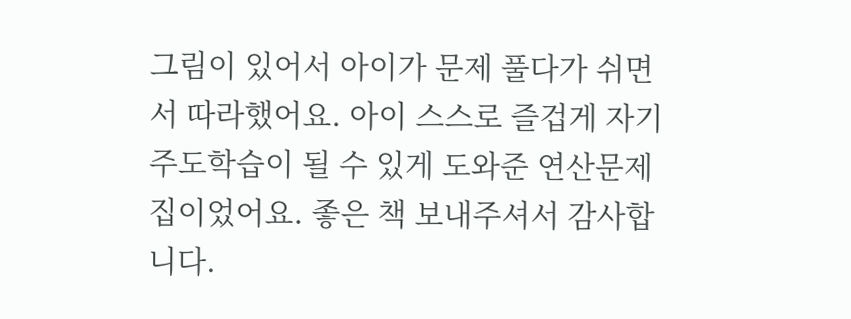그림이 있어서 아이가 문제 풀다가 쉬면서 따라했어요. 아이 스스로 즐겁게 자기주도학습이 될 수 있게 도와준 연산문제집이었어요. 좋은 책 보내주셔서 감사합니다.